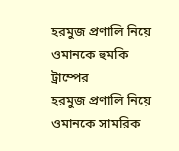হরমুজ প্রণালি নিয়ে ওমানকে হুমকি ট্রাম্পের
হরমুজ প্রণালি নিয়ে ওমানকে সামরিক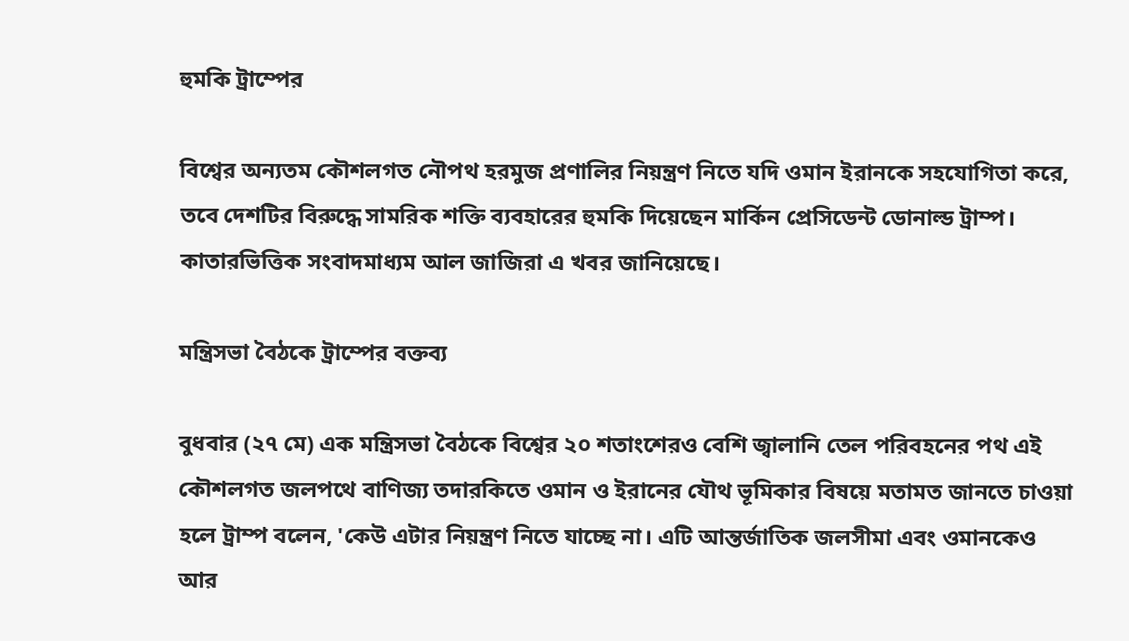হুমকি ট্রাম্পের

বিশ্বের অন্যতম কৌশলগত নৌপথ হরমুজ প্রণালির নিয়ন্ত্রণ নিতে যদি ওমান ইরানকে সহযোগিতা করে, তবে দেশটির বিরুদ্ধে সামরিক শক্তি ব্যবহারের হুমকি দিয়েছেন মার্কিন প্রেসিডেন্ট ডোনাল্ড ট্রাম্প। কাতারভিত্তিক সংবাদমাধ্যম আল জাজিরা এ খবর জানিয়েছে।

মন্ত্রিসভা বৈঠকে ট্রাম্পের বক্তব্য

বুধবার (২৭ মে) এক মন্ত্রিসভা বৈঠকে বিশ্বের ২০ শতাংশেরও বেশি জ্বালানি তেল পরিবহনের পথ এই কৌশলগত জলপথে বাণিজ্য তদারকিতে ওমান ও ইরানের যৌথ ভূমিকার বিষয়ে মতামত জানতে চাওয়া হলে ট্রাম্প বলেন, 'কেউ এটার নিয়ন্ত্রণ নিতে যাচ্ছে না। এটি আন্তর্জাতিক জলসীমা এবং ওমানকেও আর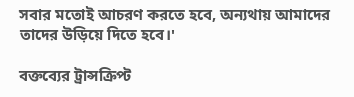সবার মতোই আচরণ করতে হবে, অন্যথায় আমাদের তাদের উড়িয়ে দিতে হবে।'

বক্তব্যের ট্রান্সক্রিপ্ট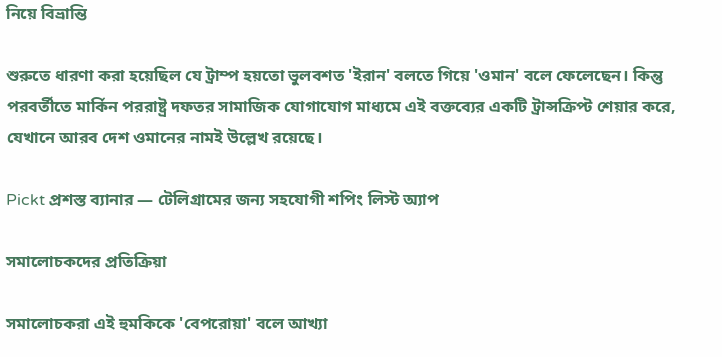নিয়ে বিভ্রান্তি

শুরুতে ধারণা করা হয়েছিল যে ট্রাম্প হয়তো ভুলবশত 'ইরান' বলতে গিয়ে 'ওমান' বলে ফেলেছেন। কিন্তু পরবর্তীতে মার্কিন পররাষ্ট্র দফতর সামাজিক যোগাযোগ মাধ্যমে এই বক্তব্যের একটি ট্রান্সক্রিপ্ট শেয়ার করে, যেখানে আরব দেশ ওমানের নামই উল্লেখ রয়েছে।

Pickt প্রশস্ত ব্যানার — টেলিগ্রামের জন্য সহযোগী শপিং লিস্ট অ্যাপ

সমালোচকদের প্রতিক্রিয়া

সমালোচকরা এই হুমকিকে 'বেপরোয়া' বলে আখ্যা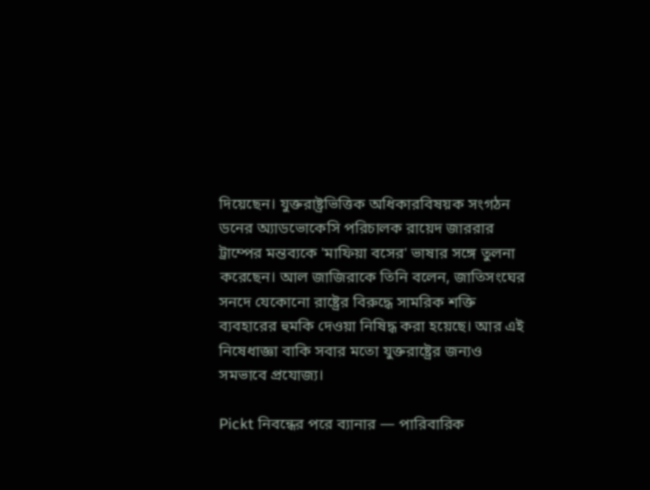দিয়েছেন। যুক্তরাষ্ট্রভিত্তিক অধিকারবিষয়ক সংগঠন ডনের অ্যাডভোকেসি পরিচালক রায়েদ জাররার ট্রাম্পের মন্তব্যকে 'মাফিয়া বসের' ভাষার সঙ্গে তুলনা করেছেন। আল জাজিরাকে তিনি বলেন, জাতিসংঘের সনদে যেকোনো রাষ্ট্রের বিরুদ্ধে সামরিক শক্তি ব্যবহারের হুমকি দেওয়া নিষিদ্ধ করা হয়েছে। আর এই নিষেধাজ্ঞা বাকি সবার মতো যুক্তরাষ্ট্রের জন্যও সমভাবে প্রযোজ্য।

Pickt নিবন্ধের পরে ব্যানার — পারিবারিক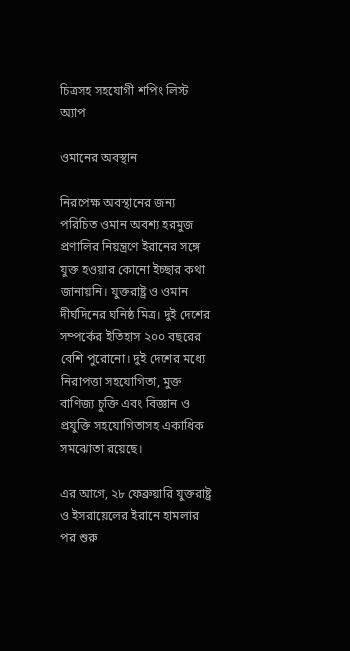চিত্রসহ সহযোগী শপিং লিস্ট অ্যাপ

ওমানের অবস্থান

নিরপেক্ষ অবস্থানের জন্য পরিচিত ওমান অবশ্য হরমুজ প্রণালির নিয়ন্ত্রণে ইরানের সঙ্গে যুক্ত হওয়ার কোনো ইচ্ছার কথা জানায়নি। যুক্তরাষ্ট্র ও ওমান দীর্ঘদিনের ঘনিষ্ঠ মিত্র। দুই দেশের সম্পর্কের ইতিহাস ২০০ বছরের বেশি পুরোনো। দুই দেশের মধ্যে নিরাপত্তা সহযোগিতা, মুক্ত বাণিজ্য চুক্তি এবং বিজ্ঞান ও প্রযুক্তি সহযোগিতাসহ একাধিক সমঝোতা রয়েছে।

এর আগে, ২৮ ফেব্রুয়ারি যুক্তরাষ্ট্র ও ইসরায়েলের ইরানে হামলার পর শুরু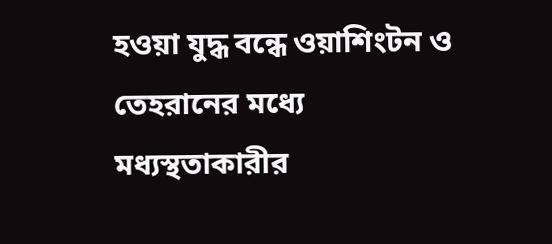হওয়া যুদ্ধ বন্ধে ওয়াশিংটন ও তেহরানের মধ্যে মধ্যস্থতাকারীর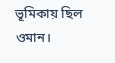ভূমিকায় ছিল ওমান।